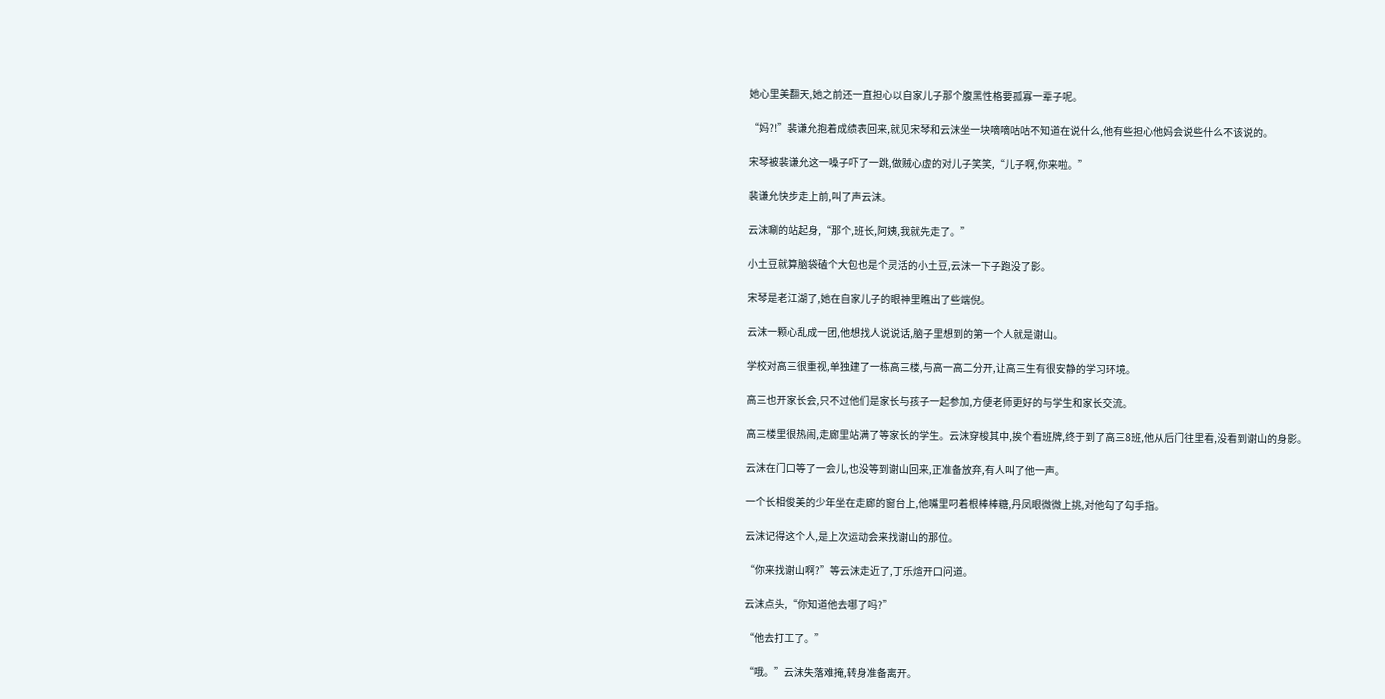她心里美翻天,她之前还一直担心以自家儿子那个腹黑性格要孤寡一辈子呢。

“妈?!”裴谦允抱着成绩表回来,就见宋琴和云沫坐一块嘀嘀咕咕不知道在说什么,他有些担心他妈会说些什么不该说的。

宋琴被裴谦允这一嗓子吓了一跳,做贼心虚的对儿子笑笑,“儿子啊,你来啦。”

裴谦允快步走上前,叫了声云沫。

云沫唰的站起身,“那个,班长,阿姨,我就先走了。”

小土豆就算脑袋磕个大包也是个灵活的小土豆,云沫一下子跑没了影。

宋琴是老江湖了,她在自家儿子的眼神里瞧出了些端倪。

云沫一颗心乱成一团,他想找人说说话,脑子里想到的第一个人就是谢山。

学校对高三很重视,单独建了一栋高三楼,与高一高二分开,让高三生有很安静的学习环境。

高三也开家长会,只不过他们是家长与孩子一起参加,方便老师更好的与学生和家长交流。

高三楼里很热闹,走廊里站满了等家长的学生。云沫穿梭其中,挨个看班牌,终于到了高三8班,他从后门往里看,没看到谢山的身影。

云沫在门口等了一会儿,也没等到谢山回来,正准备放弃,有人叫了他一声。

一个长相俊美的少年坐在走廊的窗台上,他嘴里叼着根棒棒糖,丹凤眼微微上挑,对他勾了勾手指。

云沫记得这个人,是上次运动会来找谢山的那位。

“你来找谢山啊?”等云沫走近了,丁乐煊开口问道。

云沫点头,“你知道他去哪了吗?”

“他去打工了。”

“哦。”云沫失落难掩,转身准备离开。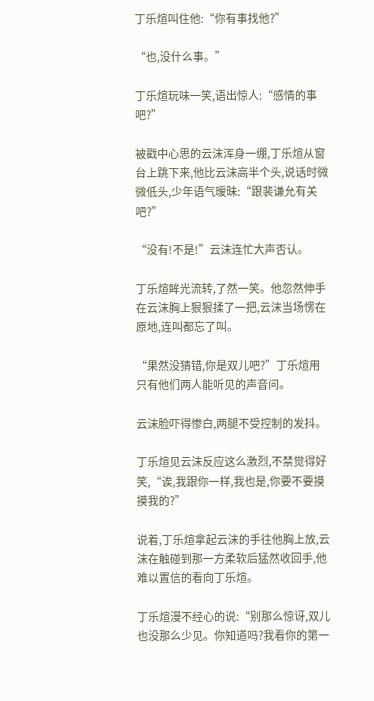丁乐煊叫住他:“你有事找他?”

“也,没什么事。”

丁乐煊玩味一笑,语出惊人:“感情的事吧?”

被戳中心思的云沫浑身一绷,丁乐煊从窗台上跳下来,他比云沫高半个头,说话时微微低头,少年语气暧昧:“跟裴谦允有关吧?”

“没有!不是!”云沫连忙大声否认。

丁乐煊眸光流转,了然一笑。他忽然伸手在云沫胸上狠狠揉了一把,云沫当场愣在原地,连叫都忘了叫。

“果然没猜错,你是双儿吧?”丁乐煊用只有他们两人能听见的声音问。

云沫脸吓得惨白,两腿不受控制的发抖。

丁乐煊见云沫反应这么激烈,不禁觉得好笑,“诶,我跟你一样,我也是,你要不要摸摸我的?”

说着,丁乐煊拿起云沫的手往他胸上放,云沫在触碰到那一方柔软后猛然收回手,他难以置信的看向丁乐煊。

丁乐煊漫不经心的说:“别那么惊讶,双儿也没那么少见。你知道吗?我看你的第一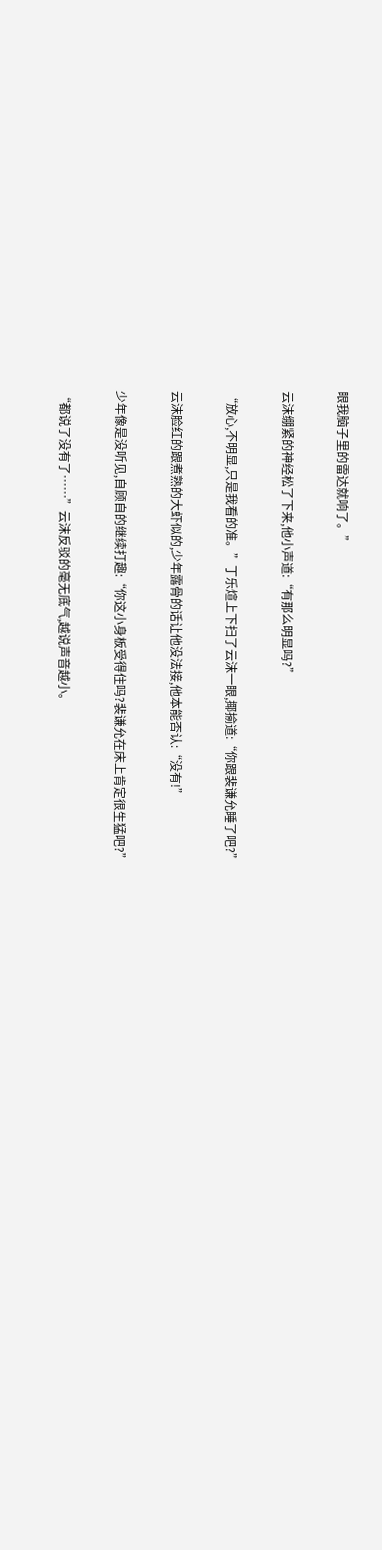眼我脑子里的雷达就响了。”

云沫绷紧的神经松了下来,他小声道:“有那么明显吗?”

“放心,不明显,只是我看的准。”丁乐煊上下扫了云沫一眼,揶揄道:“你跟裴谦允睡了吧?”

云沫脸红的跟煮熟的大虾似的,少年露骨的话让他没法接,他本能否认:“没有!”

少年像是没听见,自顾自的继续打趣:“你这小身板受得住吗?裴谦允在床上肯定很生猛吧?”

“都说了没有了……”云沫反驳的毫无底气,越说声音越小。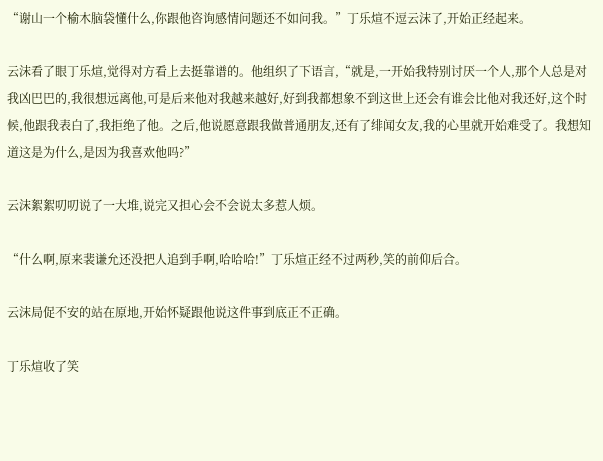“谢山一个榆木脑袋懂什么,你跟他咨询感情问题还不如问我。”丁乐煊不逗云沫了,开始正经起来。

云沫看了眼丁乐煊,觉得对方看上去挺靠谱的。他组织了下语言,“就是,一开始我特别讨厌一个人,那个人总是对我凶巴巴的,我很想远离他,可是后来他对我越来越好,好到我都想象不到这世上还会有谁会比他对我还好,这个时候,他跟我表白了,我拒绝了他。之后,他说愿意跟我做普通朋友,还有了绯闻女友,我的心里就开始难受了。我想知道这是为什么,是因为我喜欢他吗?”

云沫絮絮叨叨说了一大堆,说完又担心会不会说太多惹人烦。

“什么啊,原来裴谦允还没把人追到手啊,哈哈哈!”丁乐煊正经不过两秒,笑的前仰后合。

云沫局促不安的站在原地,开始怀疑跟他说这件事到底正不正确。

丁乐煊收了笑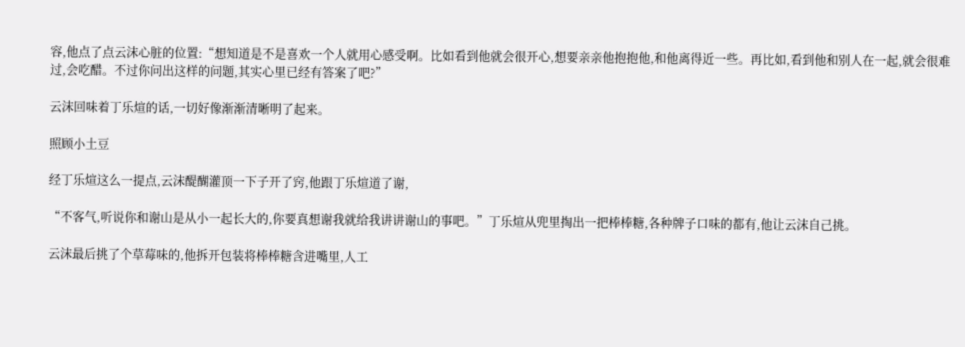容,他点了点云沫心脏的位置:“想知道是不是喜欢一个人就用心感受啊。比如看到他就会很开心,想要亲亲他抱抱他,和他离得近一些。再比如,看到他和别人在一起,就会很难过,会吃醋。不过你问出这样的问题,其实心里已经有答案了吧?”

云沫回味着丁乐煊的话,一切好像渐渐清晰明了起来。

照顾小土豆

经丁乐煊这么一提点,云沫醍醐灌顶一下子开了窍,他跟丁乐煊道了谢,

“不客气,听说你和谢山是从小一起长大的,你要真想谢我就给我讲讲谢山的事吧。”丁乐煊从兜里掏出一把棒棒糖,各种牌子口味的都有,他让云沫自己挑。

云沫最后挑了个草莓味的,他拆开包装将棒棒糖含进嘴里,人工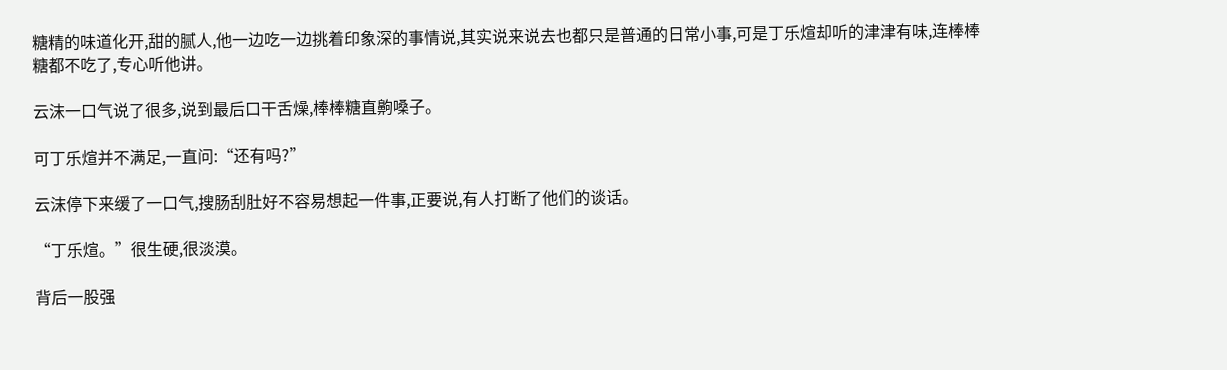糖精的味道化开,甜的腻人,他一边吃一边挑着印象深的事情说,其实说来说去也都只是普通的日常小事,可是丁乐煊却听的津津有味,连棒棒糖都不吃了,专心听他讲。

云沫一口气说了很多,说到最后口干舌燥,棒棒糖直齁嗓子。

可丁乐煊并不满足,一直问:“还有吗?”

云沫停下来缓了一口气,搜肠刮肚好不容易想起一件事,正要说,有人打断了他们的谈话。

“丁乐煊。”很生硬,很淡漠。

背后一股强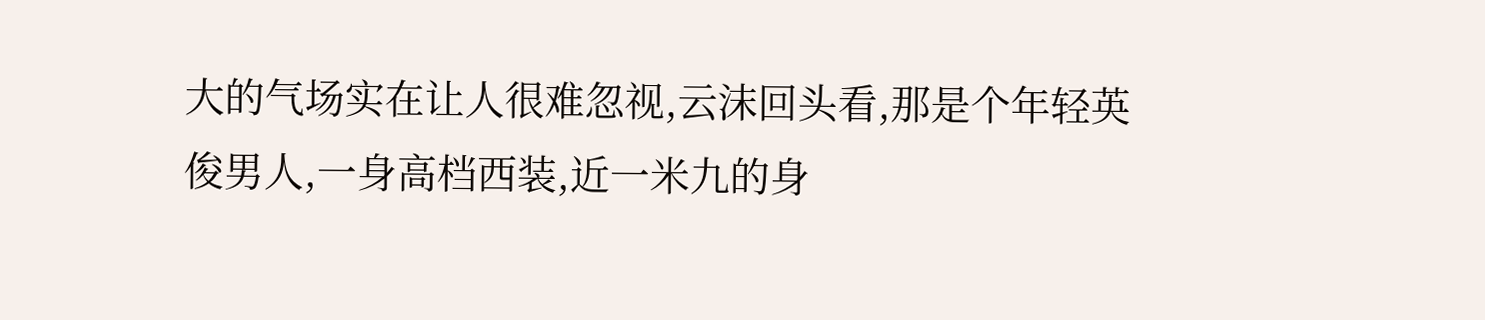大的气场实在让人很难忽视,云沫回头看,那是个年轻英俊男人,一身高档西装,近一米九的身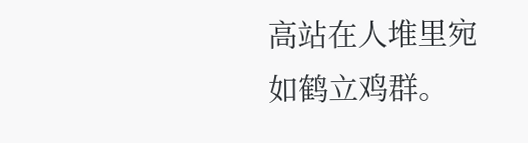高站在人堆里宛如鹤立鸡群。